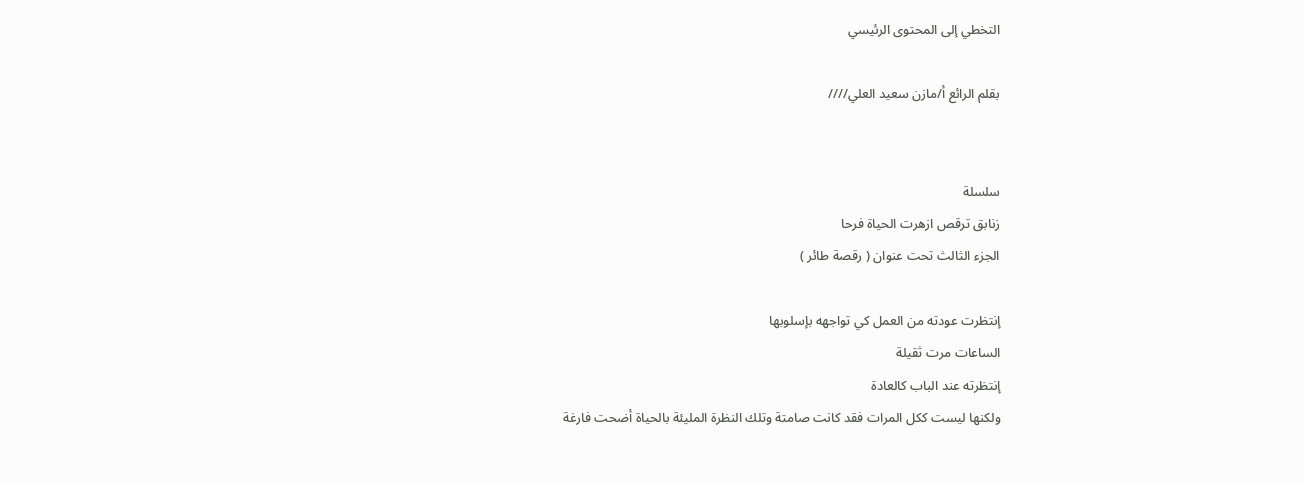التخطي إلى المحتوى الرئيسي

بقلم الرائع أ/مازن سعيد العلي////


سلسلة
زنابق ترقص ازهرت الحياة فرحا
الجزء الثالث تحت عنوان ( رقصة طائر )

إنتظرت عودته من العمل كي تواجهه بإسلوبها
الساعات مرت ثقيلة
إنتظرته عند الباب كالعادة
ولكنها ليست ككل المرات فقد كانت صامتة وتلك النظرة المليئة بالحياة أضحت فارغة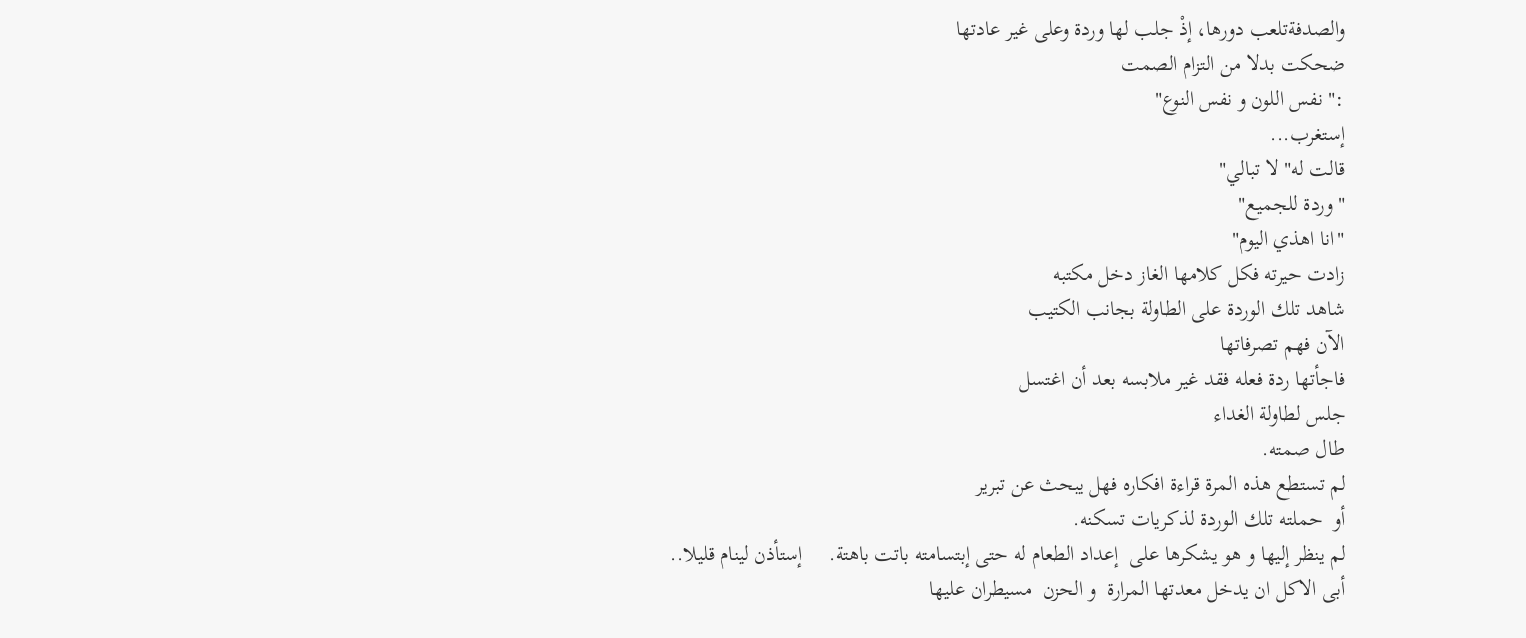والصدفةتلعب دورها، إذْ جلب لها وردة وعلى غير عادتها
ضحكت بدلا من التزام الصمت
:" نفس اللون و نفس النوع"
إستغرب...
قالت له" لا تبالي"
"وردة للجميع"
"انا اهذي اليوم"
زادت حيرته فكل كلامها الغاز دخل مكتبه
شاهد تلك الوردة على الطاولة بجانب الكتيب
الآن فهم تصرفاتها
فاجأتها ردة فعله فقد غير ملابسه بعد أن اغتسل
جلس لطاولة الغداء
طال صمته.
لم تستطع هذه المرة قراءة افكاره فهل يبحث عن تبرير
أو  حملته تلك الوردة لذكريات تسكنه.
لم ينظر إليها و هو يشكرها على  إعداد الطعام له حتى إبتسامته باتت باهتة.     إستأذن لينام قليلا..
أبى الاكل ان يدخل معدتها المرارة  و الحزن  مسيطران عليها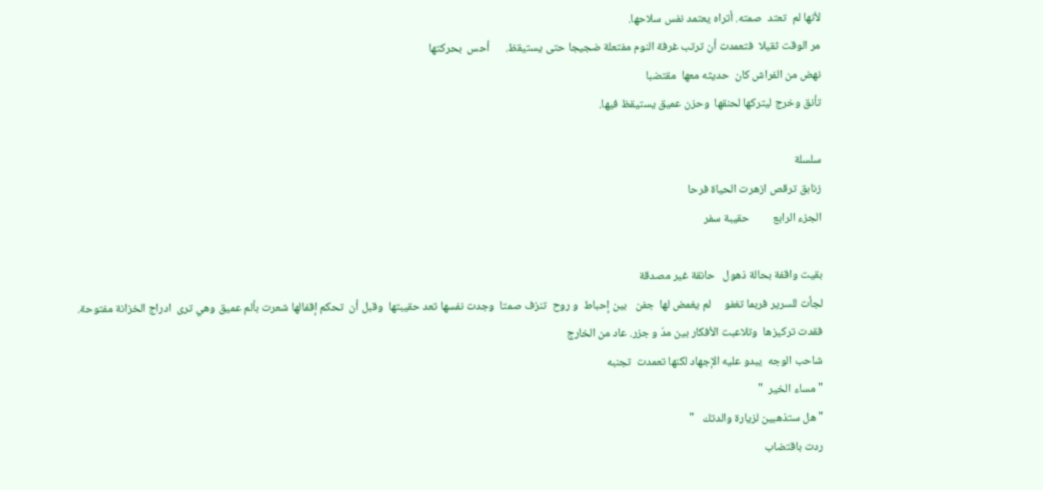لأنها لم  تعتد  صمته. أتراه يعتمد نفس سلاحها.
مر الوقت ثقيلا  فتعمدت أن ترتب غرفة النوم مفتعلة ضجيجا حتى يستيقظ.      أحس  بحركتها
نهض من الفراش كان  حديثه معها  مقتضبا
تأنق وخرج ليتركها لحنقها  وحزن عميق يستيقظ فيها.

سلسلة
زنابق ترقص ازهرت الحياة فرحا
الجزء الرابع         حقيبة سفر

بقيت واقفة بحالة ذهول   حانقة غير مصدقة
لجأت للسرير فربما تغفو     لم يغمض لها  جفن   بين إحباط  و روح  تنزف صمتا  وجدت نفسها تعد حقيبتها  وقبل أن  تحكم إقفالها شعرت بألم عميق وهي ترى  ادراج الخزانة مفتوحة.
فقدت تركيزها  وتلاعبت الأفكار بين مدّ و جزر. عاد من الخارج
شاحب الوجه  يبدو عليه الإجهاد لكنها تعمدت  تجنبه
" مساء الخير  "
" هل ستذهبين لزيارة والدتك   "
ردت باقتضاب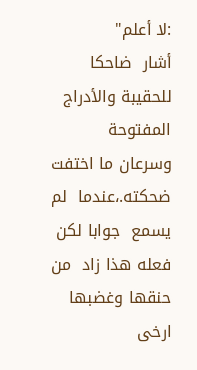:لا أعلم"
أشار  ضاحكا  للحقيبة والأدراج المفتوحة   وسرعان ما اختفت ضحكته.،عندما  لم  يسمع  جوابا لكن فعله هذا زاد  من حنقها وغضبها
ارخى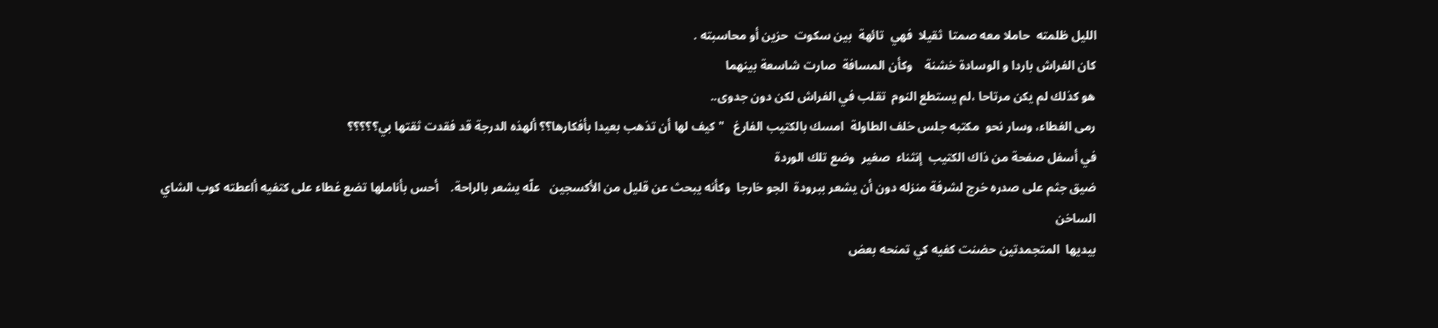الليل ظلمته  حاملا معه صمتا  ثقيلا  فهي  تائهة  بين سكوت  حزين أو محاسبته .
كان الفراش باردا و الوسادة خشنة    وكأن المسافة  صارت شاسعة بينهما
هو كذلك لم يكن مرتاحا ،لم يستطع النوم  تقلب في الفراش لكن دون جدوى..
رمى الغطاء، وسار نحو  مكتبه جلس خلف الطاولة  امسك بالكتيب الفارغ   " كيف لها أن تذهب بعيدا بأفكارها؟؟ ألهذه الدرجة قد فقدت ثقتها بي؟؟؟؟؟
في أسفل صفحة من ذاك الكتيب  إنثناء  صغير  وضع تلك الوردة
ضيق جثم على صدره خرج لشرفة منزله دون أن يشعر ببرودة  الجو خارجا  وكأنه يبحث عن قليل من الأكسجين   علّه يشعر بالراحة.    أحس بأناملها تضع غطاء على كتفيه أاعطته كوب الشاي الساخن
بيديها  المتجمدتين حضنت كفيه كي تمنحه بعض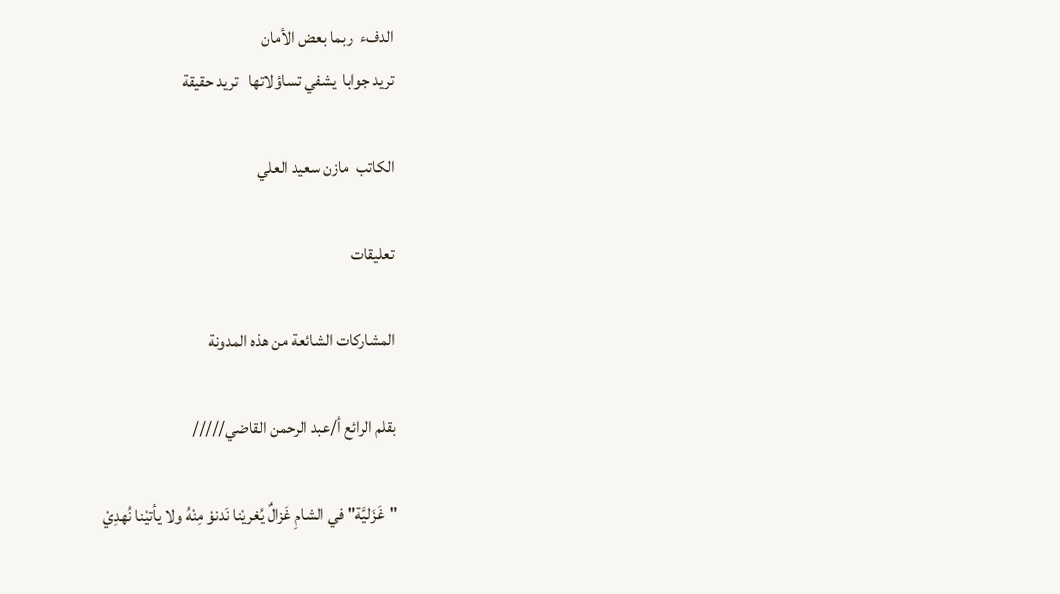الدفء  ربما بعض الأمان
تريد جوابا  يشفي تساؤلاتها   تريد حقيقة

الكاتب  مازن سعيد العلي

تعليقات

المشاركات الشائعة من هذه المدونة

بقلم الرائع أ/عبد الرحمن القاضي/////

"غَزَليَّة" في الشامِ غَزالٌ يُغريْنا نَدنوْ مِنْهُ ولا يأتيْنا نُهدِيْ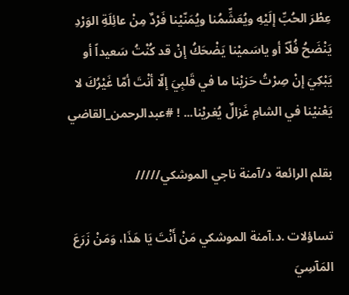عِطْرَ الحُبِّ إلَيْهِ ويُعَشِّمُنا ويُمَنّيْنا فَرْدٌ مِنْ عائِلَةِ الوَرْدِ يَنْضَحُ فُلّاً أو ياسَميْنا يَضْحَكُ إنْ قد كُنْتُ سَعيداً أو يَبْكِيَ إنْ صِرْتُ حَزيْنا ما في قَلبِيَ إلّا أنْتَ أمّا غَيْرُكَ لا يَعْنيْنا في الشامِ غَزالٌ يُغريْنا... ! #عبدالرحمن_القاضي

بقلم الرائعة د/آمنة ناجي الموشكي/////

تساؤلات .د.آمنة الموشكي مَنْ أَنْتَ يَا هَذَا، وَمَنْ زَرَعَ المَآسِيَ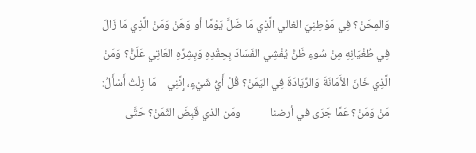وَالمِحَنْ؟ فِي مَوْطِنِيَ الغالي الَّذِي مَا ضَلَّ يَوْمًا أو وَهَنْ وَمَنْ الَّذِي مَا زَالَ فِي طُغْيَانِهِ مِنْ سُوءِ ظَنّْ يُفْشِي الفَسَادَ بِحِقْدِهِ وَبِشِرِّهِ العَاتِي عَلَنًْ؟ وَمَنْ الَّذِي خَانَ الأَمَانَةَ وَالرِّيَادَةَ فِي اليَمَنْ؟ قُلْ أَيُّ شَيْءٍ، إِنَّنِي    مَا زِلْتُ أَسْأَلُ: مَنْ وَمَنْ؟ عَمَّا جَرَى في أرضنا           ومَن الذي قَبِضَ الثّمَنْ؟ حَتَّى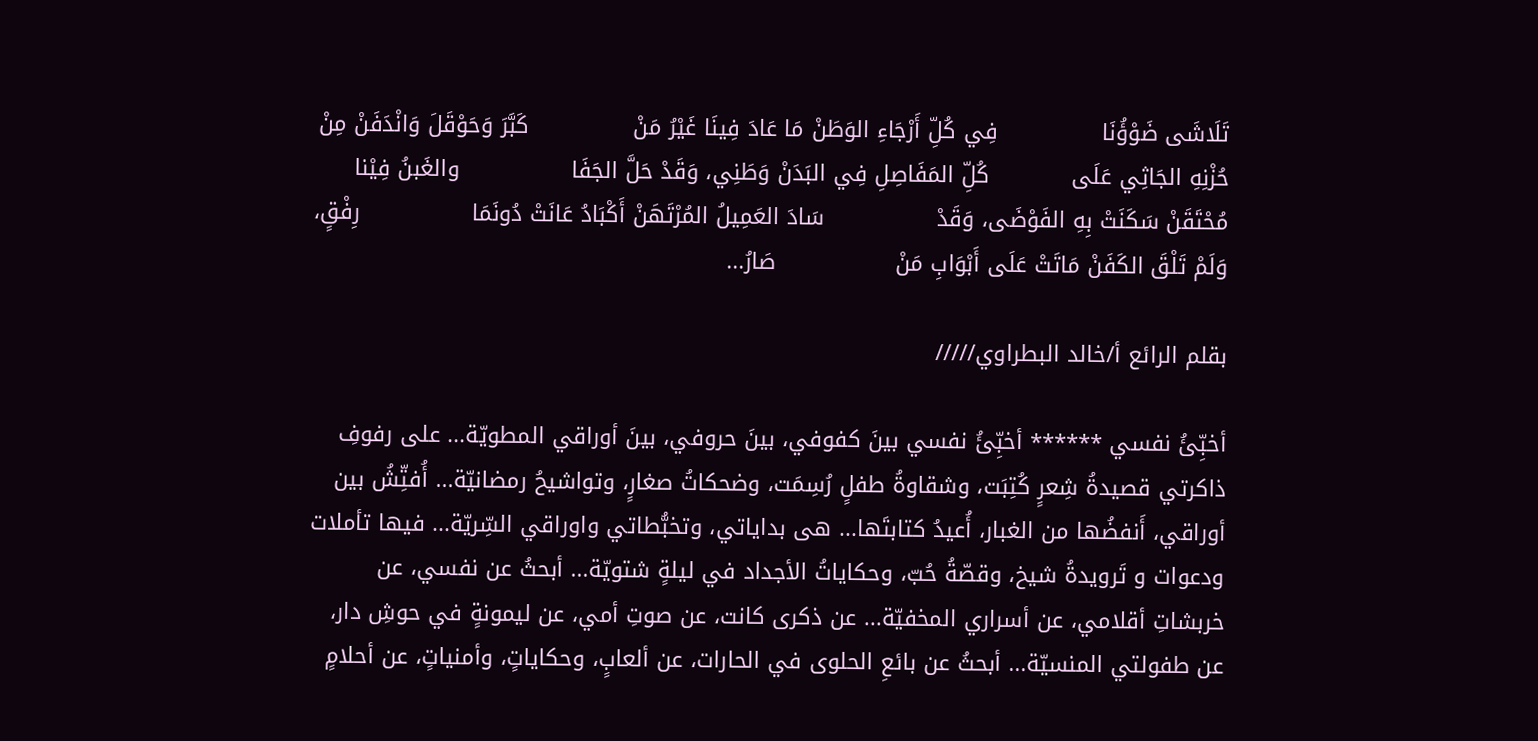تَلَاشَى ضَوْؤُنَا              فِي كُلِّ أَرْجَاءِ الوَطَنْ مَا عَادَ فِينَا غَيْرُ مَنْ              كَبَّرَ وَحَوْقَلَ وَانْدَفَنْ مِنْ حُزْنِهِ الجَاثِي عَلَى           كُلِّ المَفَاصِلِ فِي البَدَنْ وَطَنِي، وَقَدْ حَلَّ الجَفَا               والغَبنُ فِيْنا مُحْتَقَنْ سَكَنَتْ بِهِ الفَوْضَى، وَقَدْ               سَادَ العَمِيلُ المُرْتَهَنْ أَكْبَادُ عَانَتْ دُونَمَا               رِفْقٍ، وَلَمْ تَلْقَ الكَفَنْ مَاتَتْ عَلَى أَبْوَابِ مَنْ                صَارُ...

بقلم الرائع أ/خالد البطراوي/////

أخبِّئُ نفسي ****** أخبِّئُ نفسي بينَ كفوفي، بينَ حروفي، بينَ أوراقي المطويّة... على رفوفِ ذاكرتي قصيدةُ شِعرٍ كُتِبَت، وشقاوةُ طفلٍ رُسِمَت، وضحكاتُ صغارٍ، وتواشيحُ رمضانيّة... أُفتِّشُ بين أوراقي، أَنفضُها من الغبار، أُعيدُ كتابتَها... هى بداياتي، وتخبُّطاتي واوراقي السِّريّة... فيها تأملات ودعوات و تَرويدةُ شيخ، وقصّةُ حُبّ، وحكاياتُ الأجداد في ليلةٍ شتويّة... أبحثُ عن نفسي، عن خربشاتِ أقلامي، عن أسراري المخفيّة... عن ذكرى كانت، عن صوتِ أمي، عن ليمونةٍ في حوشِ دار، عن طفولتي المنسيّة... أبحثُ عن بائعِ الحلوى في الحارات، عن ألعابٍ، وحكاياتٍ، وأمنياتٍ، عن أحلامٍ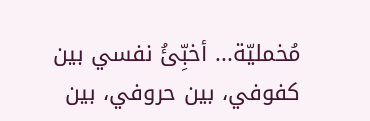مُخمليّة... أخبِّئُ نفسي بين كفوفي، بين حروفي، بين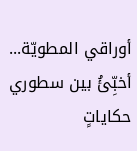أوراقي المطويّة... أخبِّئُ بين سطوري حكاياتٍ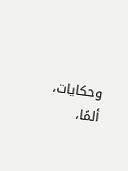وحكايات، ألمًا،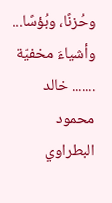وحُزنًا، وبُؤسًا... وأشياءَ مخفيّة ....... خالد محمود البطراوي